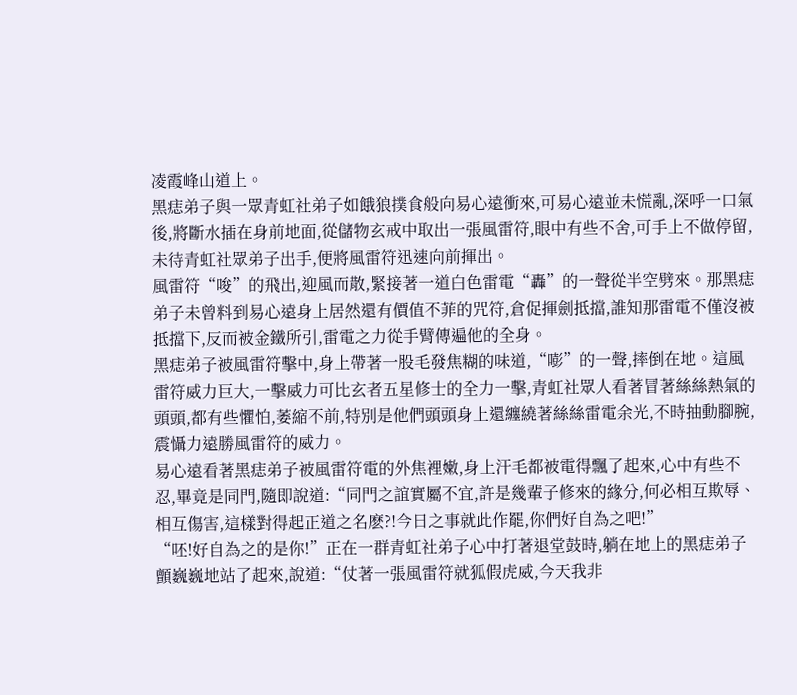凌霞峰山道上。
黑痣弟子與一眾青虹社弟子如餓狼撲食般向易心遠衝來,可易心遠並未慌亂,深呼一口氣後,將斷水插在身前地面,從儲物玄戒中取出一張風雷符,眼中有些不舍,可手上不做停留,未待青虹社眾弟子出手,便將風雷符迅速向前揮出。
風雷符“唆”的飛出,迎風而散,緊接著一道白色雷電“轟”的一聲從半空劈來。那黑痣弟子未曾料到易心遠身上居然還有價值不菲的咒符,倉促揮劍抵擋,誰知那雷電不僅沒被抵擋下,反而被金鐵所引,雷電之力從手臂傳遍他的全身。
黑痣弟子被風雷符擊中,身上帶著一股毛發焦糊的味道,“嘭”的一聲,摔倒在地。這風雷符威力巨大,一擊威力可比玄者五星修士的全力一擊,青虹社眾人看著冒著絲絲熱氣的頭頭,都有些懼怕,萎縮不前,特別是他們頭頭身上還纏繞著絲絲雷電余光,不時抽動腳腕,震懾力遠勝風雷符的威力。
易心遠看著黑痣弟子被風雷符電的外焦裡嫩,身上汗毛都被電得飄了起來,心中有些不忍,畢竟是同門,隨即說道:“同門之誼實屬不宜,許是幾輩子修來的緣分,何必相互欺辱、相互傷害,這樣對得起正道之名麽?!今日之事就此作罷,你們好自為之吧!”
“呸!好自為之的是你!”正在一群青虹社弟子心中打著退堂鼓時,躺在地上的黑痣弟子顫巍巍地站了起來,說道:“仗著一張風雷符就狐假虎威,今天我非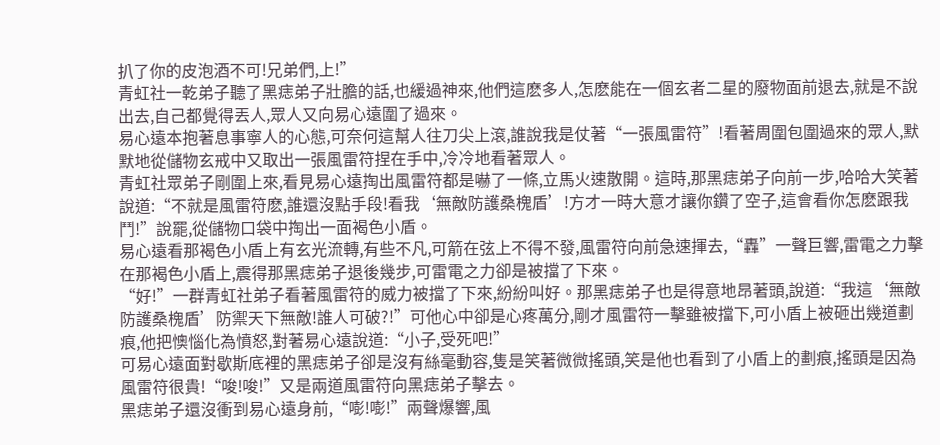扒了你的皮泡酒不可!兄弟們,上!”
青虹社一乾弟子聽了黑痣弟子壯膽的話,也緩過神來,他們這麽多人,怎麽能在一個玄者二星的廢物面前退去,就是不說出去,自己都覺得丟人,眾人又向易心遠圍了過來。
易心遠本抱著息事寧人的心態,可奈何這幫人往刀尖上滾,誰說我是仗著“一張風雷符”!看著周圍包圍過來的眾人,默默地從儲物玄戒中又取出一張風雷符捏在手中,冷冷地看著眾人。
青虹社眾弟子剛圍上來,看見易心遠掏出風雷符都是嚇了一條,立馬火速散開。這時,那黑痣弟子向前一步,哈哈大笑著說道:“不就是風雷符麽,誰還沒點手段!看我‘無敵防護桑槐盾’!方才一時大意才讓你鑽了空子,這會看你怎麽跟我鬥!”說罷,從儲物口袋中掏出一面褐色小盾。
易心遠看那褐色小盾上有玄光流轉,有些不凡,可箭在弦上不得不發,風雷符向前急速揮去,“轟”一聲巨響,雷電之力擊在那褐色小盾上,震得那黑痣弟子退後幾步,可雷電之力卻是被擋了下來。
“好!”一群青虹社弟子看著風雷符的威力被擋了下來,紛紛叫好。那黑痣弟子也是得意地昂著頭,說道:“我這‘無敵防護桑槐盾’防禦天下無敵!誰人可破?!”可他心中卻是心疼萬分,剛才風雷符一擊雖被擋下,可小盾上被砸出幾道劃痕,他把懊惱化為憤怒,對著易心遠說道:“小子,受死吧!”
可易心遠面對歇斯底裡的黑痣弟子卻是沒有絲毫動容,隻是笑著微微搖頭,笑是他也看到了小盾上的劃痕,搖頭是因為風雷符很貴!“唆!唆!”又是兩道風雷符向黑痣弟子擊去。
黑痣弟子還沒衝到易心遠身前,“嘭!嘭!”兩聲爆響,風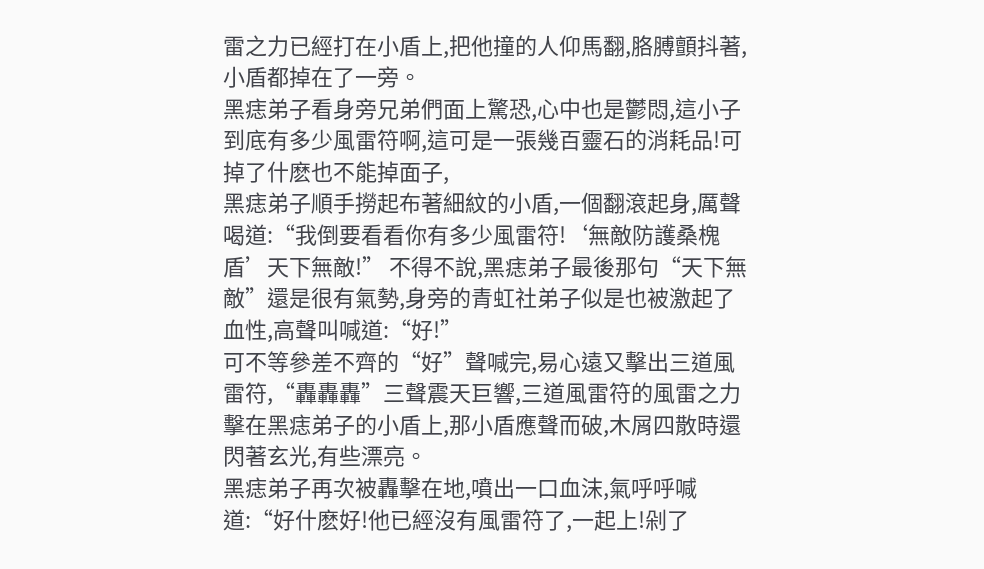雷之力已經打在小盾上,把他撞的人仰馬翻,胳膊顫抖著,小盾都掉在了一旁。
黑痣弟子看身旁兄弟們面上驚恐,心中也是鬱悶,這小子到底有多少風雷符啊,這可是一張幾百靈石的消耗品!可掉了什麽也不能掉面子,
黑痣弟子順手撈起布著細紋的小盾,一個翻滾起身,厲聲喝道:“我倒要看看你有多少風雷符!‘無敵防護桑槐盾’天下無敵!” 不得不說,黑痣弟子最後那句“天下無敵”還是很有氣勢,身旁的青虹社弟子似是也被激起了血性,高聲叫喊道:“好!”
可不等參差不齊的“好”聲喊完,易心遠又擊出三道風雷符,“轟轟轟”三聲震天巨響,三道風雷符的風雷之力擊在黑痣弟子的小盾上,那小盾應聲而破,木屑四散時還閃著玄光,有些漂亮。
黑痣弟子再次被轟擊在地,噴出一口血沫,氣呼呼喊道:“好什麽好!他已經沒有風雷符了,一起上!剁了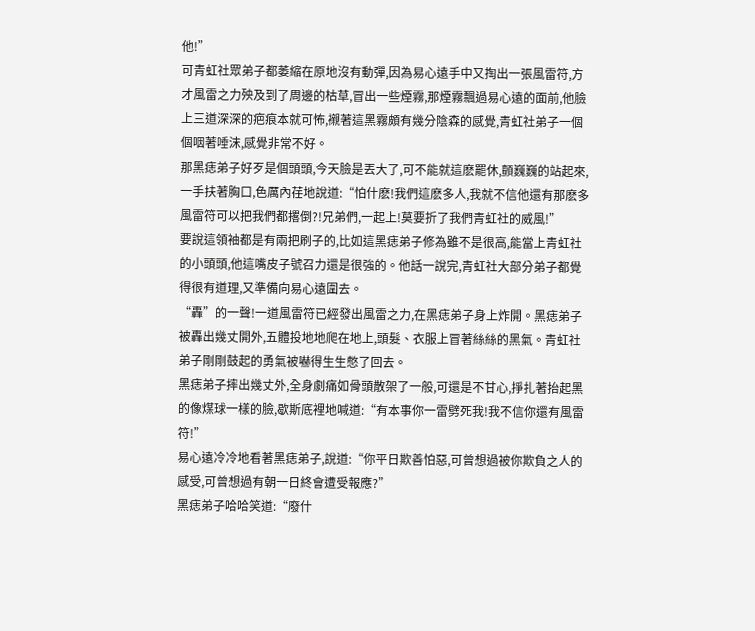他!”
可青虹社眾弟子都萎縮在原地沒有動彈,因為易心遠手中又掏出一張風雷符,方才風雷之力殃及到了周邊的枯草,冒出一些煙霧,那煙霧飄過易心遠的面前,他臉上三道深深的疤痕本就可怖,襯著這黑霧頗有幾分陰森的感覺,青虹社弟子一個個咽著唾沫,感覺非常不好。
那黑痣弟子好歹是個頭頭,今天臉是丟大了,可不能就這麽罷休,顫巍巍的站起來,一手扶著胸口,色厲內荏地說道:“怕什麽!我們這麽多人,我就不信他還有那麽多風雷符可以把我們都撂倒?!兄弟們,一起上!莫要折了我們青虹社的威風!”
要說這領袖都是有兩把刷子的,比如這黑痣弟子修為雖不是很高,能當上青虹社的小頭頭,他這嘴皮子號召力還是很強的。他話一說完,青虹社大部分弟子都覺得很有道理,又準備向易心遠圍去。
“轟”的一聲!一道風雷符已經發出風雷之力,在黑痣弟子身上炸開。黑痣弟子被轟出幾丈開外,五體投地地爬在地上,頭髮、衣服上冒著絲絲的黑氣。青虹社弟子剛剛鼓起的勇氣被嚇得生生憋了回去。
黑痣弟子摔出幾丈外,全身劇痛如骨頭散架了一般,可還是不甘心,掙扎著抬起黑的像煤球一樣的臉,歇斯底裡地喊道:“有本事你一雷劈死我!我不信你還有風雷符!”
易心遠冷冷地看著黑痣弟子,說道:“你平日欺善怕惡,可曾想過被你欺負之人的感受,可曾想過有朝一日終會遭受報應?”
黑痣弟子哈哈笑道:“廢什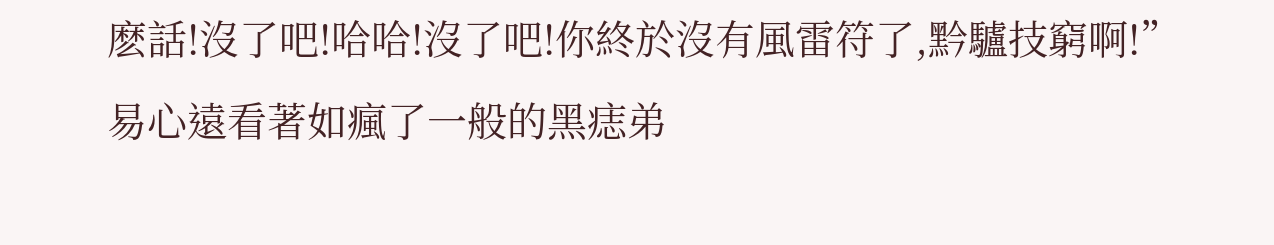麽話!沒了吧!哈哈!沒了吧!你終於沒有風雷符了,黔驢技窮啊!”
易心遠看著如瘋了一般的黑痣弟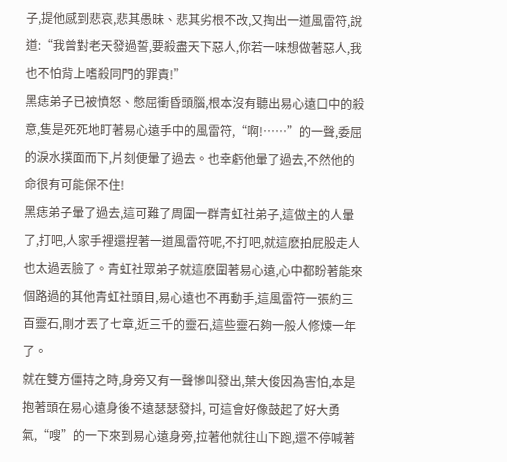子,提他感到悲哀,悲其愚昧、悲其劣根不改,又掏出一道風雷符,說道:“我曾對老天發過誓,要殺盡天下惡人,你若一味想做著惡人,我也不怕背上嗜殺同門的罪責!”
黑痣弟子已被憤怒、憋屈衝昏頭腦,根本沒有聽出易心遠口中的殺意,隻是死死地盯著易心遠手中的風雷符,“啊!……”的一聲,委屈的淚水撲面而下,片刻便暈了過去。也幸虧他暈了過去,不然他的命很有可能保不住!
黑痣弟子暈了過去,這可難了周圍一群青虹社弟子,這做主的人暈了,打吧,人家手裡還捏著一道風雷符呢,不打吧,就這麽拍屁股走人也太過丟臉了。青虹社眾弟子就這麽圍著易心遠,心中都盼著能來個路過的其他青虹社頭目,易心遠也不再動手,這風雷符一張約三百靈石,剛才丟了七章,近三千的靈石,這些靈石夠一般人修煉一年了。
就在雙方僵持之時,身旁又有一聲慘叫發出,葉大俊因為害怕,本是抱著頭在易心遠身後不遠瑟瑟發抖, 可這會好像鼓起了好大勇氣,“嗖”的一下來到易心遠身旁,拉著他就往山下跑,還不停喊著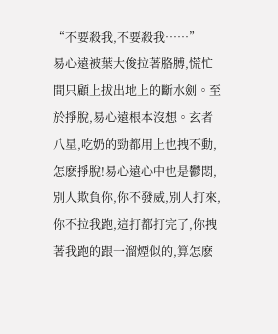“不要殺我,不要殺我……”
易心遠被葉大俊拉著胳膊,慌忙間只顧上拔出地上的斷水劍。至於掙脫,易心遠根本沒想。玄者八星,吃奶的勁都用上也拽不動,怎麽掙脫!易心遠心中也是鬱悶,別人欺負你,你不發威,別人打來,你不拉我跑,這打都打完了,你拽著我跑的跟一溜煙似的,算怎麽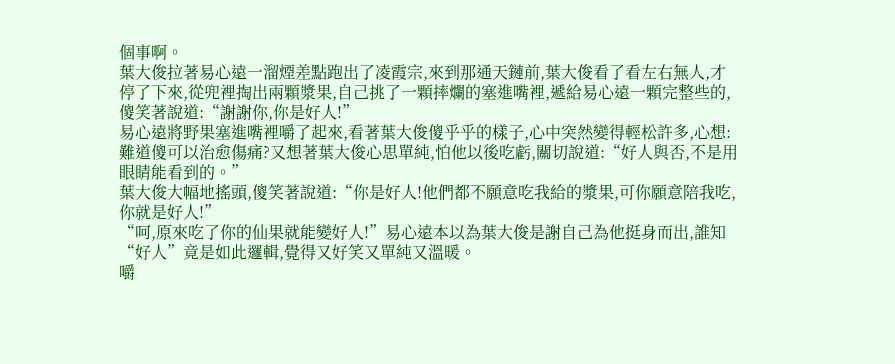個事啊。
葉大俊拉著易心遠一溜煙差點跑出了凌霞宗,來到那通天鏈前,葉大俊看了看左右無人,才停了下來,從兜裡掏出兩顆漿果,自己挑了一顆摔爛的塞進嘴裡,遞給易心遠一顆完整些的,傻笑著說道:“謝謝你,你是好人!”
易心遠將野果塞進嘴裡嚼了起來,看著葉大俊傻乎乎的樣子,心中突然變得輕松許多,心想:難道傻可以治愈傷痛?又想著葉大俊心思單純,怕他以後吃虧,關切說道:“好人與否,不是用眼睛能看到的。”
葉大俊大幅地搖頭,傻笑著說道:“你是好人!他們都不願意吃我給的漿果,可你願意陪我吃,你就是好人!”
“呵,原來吃了你的仙果就能變好人!”易心遠本以為葉大俊是謝自己為他挺身而出,誰知“好人”竟是如此邏輯,覺得又好笑又單純又溫暖。
嚼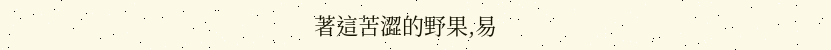著這苦澀的野果,易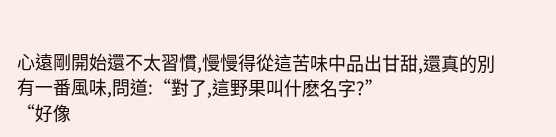心遠剛開始還不太習慣,慢慢得從這苦味中品出甘甜,還真的別有一番風味,問道:“對了,這野果叫什麽名字?”
“好像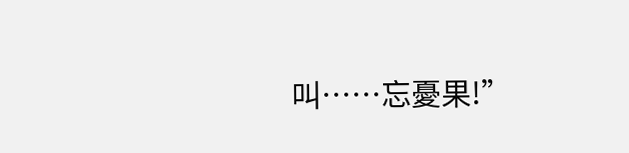叫……忘憂果!”